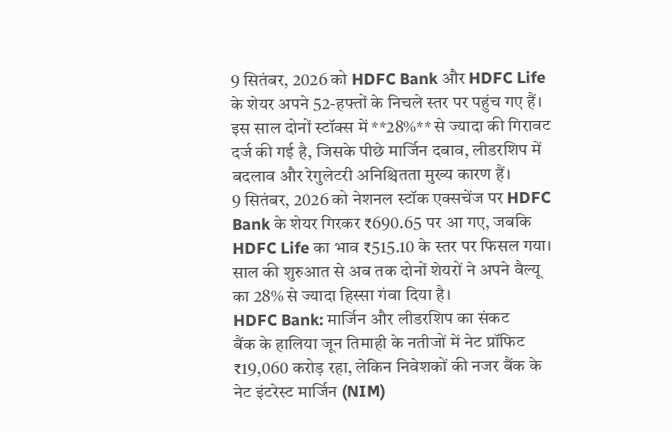9 सितंबर, 2026 को HDFC Bank और HDFC Life के शेयर अपने 52-हफ्तों के निचले स्तर पर पहुंच गए हैं। इस साल दोनों स्टॉक्स में **28%** से ज्यादा की गिरावट दर्ज की गई है, जिसके पीछे मार्जिन दबाव, लीडरशिप में बदलाव और रेगुलेटरी अनिश्चितता मुख्य कारण हैं।
9 सितंबर, 2026 को नेशनल स्टॉक एक्सचेंज पर HDFC Bank के शेयर गिरकर ₹690.65 पर आ गए, जबकि HDFC Life का भाव ₹515.10 के स्तर पर फिसल गया। साल की शुरुआत से अब तक दोनों शेयरों ने अपने वैल्यू का 28% से ज्यादा हिस्सा गंवा दिया है।
HDFC Bank: मार्जिन और लीडरशिप का संकट
बैंक के हालिया जून तिमाही के नतीजों में नेट प्रॉफिट ₹19,060 करोड़ रहा, लेकिन निवेशकों की नजर बैंक के नेट इंटरेस्ट मार्जिन (NIM)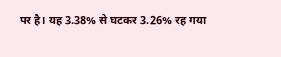पर है। यह 3.38% से घटकर 3.26% रह गया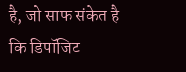है, जो साफ संकेत है कि डिपॉजिट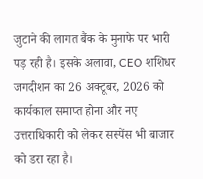जुटाने की लागत बैंक के मुनाफे पर भारी पड़ रही है। इसके अलावा, CEO शशिधर जगदीशन का 26 अक्टूबर, 2026 को कार्यकाल समाप्त होना और नए उत्तराधिकारी को लेकर सस्पेंस भी बाजार को डरा रहा है।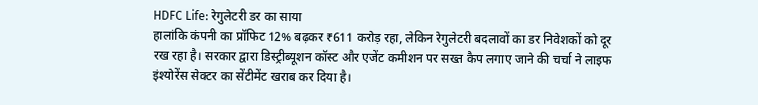HDFC Life: रेगुलेटरी डर का साया
हालांकि कंपनी का प्रॉफिट 12% बढ़कर ₹611 करोड़ रहा, लेकिन रेगुलेटरी बदलावों का डर निवेशकों को दूर रख रहा है। सरकार द्वारा डिस्ट्रीब्यूशन कॉस्ट और एजेंट कमीशन पर सख्त कैप लगाए जाने की चर्चा ने लाइफ इंश्योरेंस सेक्टर का सेंटीमेंट खराब कर दिया है।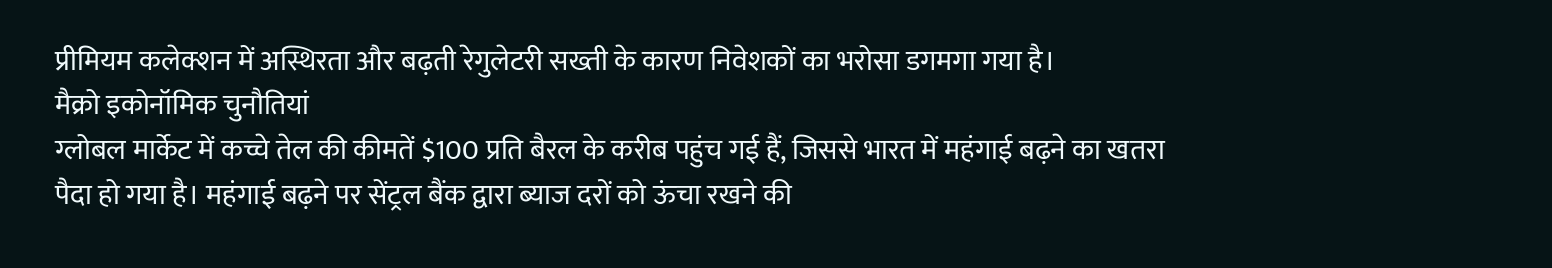प्रीमियम कलेक्शन में अस्थिरता और बढ़ती रेगुलेटरी सख्ती के कारण निवेशकों का भरोसा डगमगा गया है।
मैक्रो इकोनॉमिक चुनौतियां
ग्लोबल मार्केट में कच्चे तेल की कीमतें $100 प्रति बैरल के करीब पहुंच गई हैं, जिससे भारत में महंगाई बढ़ने का खतरा पैदा हो गया है। महंगाई बढ़ने पर सेंट्रल बैंक द्वारा ब्याज दरों को ऊंचा रखने की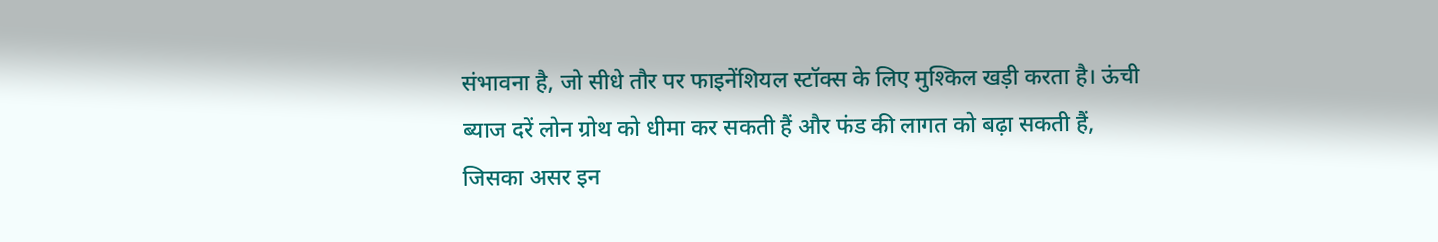संभावना है, जो सीधे तौर पर फाइनेंशियल स्टॉक्स के लिए मुश्किल खड़ी करता है। ऊंची ब्याज दरें लोन ग्रोथ को धीमा कर सकती हैं और फंड की लागत को बढ़ा सकती हैं, जिसका असर इन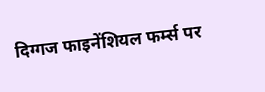दिग्गज फाइनेंशियल फर्म्स पर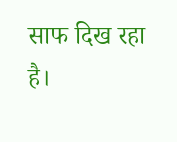साफ दिख रहा है।